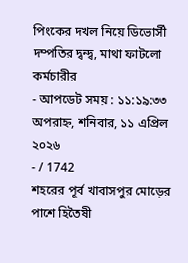পিংকের দখল নিয়ে ডিভোর্সী দম্পতির দ্বন্দ্ব, মাথা ফাটলো কর্মচারীর
- আপডেট সময় : ১১:১৯:৩৩ অপরাহ্ন, শনিবার, ১১ এপ্রিল ২০২৬
- / 1742
শহরের পূর্ব খাবাসপুর মোড়ের পাশে হিতৈষী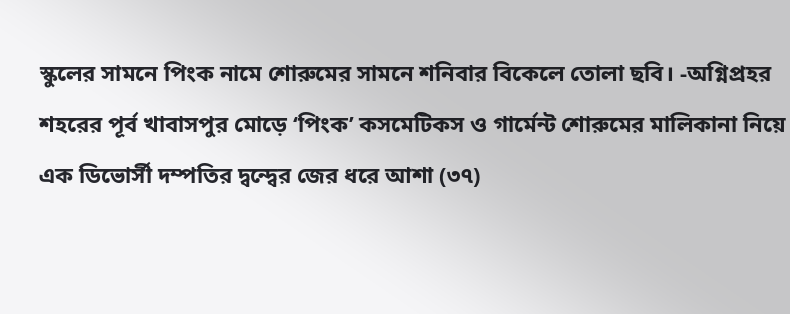স্কুলের সামনে পিংক নামে শোরুমের সামনে শনিবার বিকেলে তোলা ছবি। -অগ্নিপ্রহর
শহরের পূর্ব খাবাসপুর মোড়ে ‘পিংক’ কসমেটিকস ও গার্মেন্ট শোরুমের মালিকানা নিয়ে এক ডিভোর্সী দম্পতির দ্বন্দ্বের জের ধরে আশা (৩৭)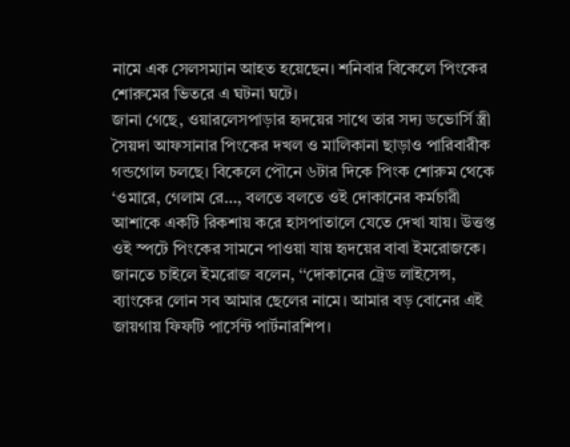নামে এক সেলসম্যান আহত হয়েছেন। শনিবার বিকেলে পিংকের শোরুমের ভিতরে এ ঘটনা ঘটে।
জানা গেছে, ওয়ারলেসপাড়ার হৃদয়ের সাথে তার সদ্য ডভোর্সি স্ত্রী সৈয়দা আফসানার পিংকের দখল ও মালিকানা ছাড়াও পারিবারীক গন্ডগোল চলছে। বিকেলে পৌনে ৬টার দিকে পিংক শোরুম থেকে ‘ওমারে, গেলাম রে…, বলতে বলতে ওই দোকানের কর্মচারী আশাকে একটি রিকশায় করে হাসপাতালে যেতে দেখা যায়। উত্তপ্ত ওই স্পটে পিংকের সামনে পাওয়া যায় হৃদয়ের বাবা ইমরোজকে।
জানতে চাইলে ইমরোজ বলেন, ‘‘দোকানের ট্রেড লাইসেন্স, ব্যাংকের লোন সব আমার ছেলের নামে। আমার বড় বোনের এই জায়গায় ফিফটি পার্সেন্ট পার্টনারশিপ।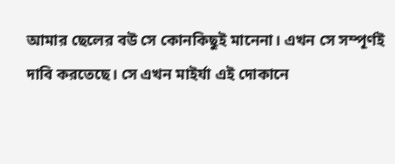আমার ছেলের বউ সে কোনকিছুই মানেনা। এখন সে সম্পূর্ণই দাবি করতেছে। সে এখন মাইর্যা এই দোকানে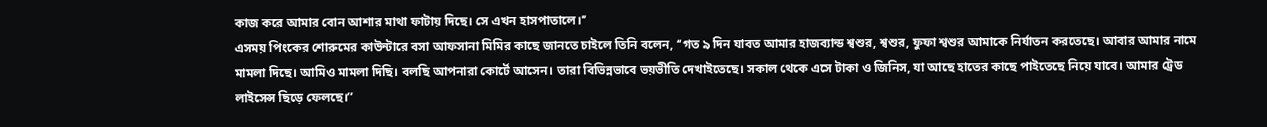কাজ করে আমার বোন আশার মাথা ফাটায় দিছে। সে এখন হাসপাতালে।’’
এসময় পিংকের শোরুমের কাউন্টারে বসা আফসানা মিমির কাছে জানতে চাইলে তিনি বলেন, ‘‘গত ৯ দিন যাবত আমার হাজব্যান্ড শ্বশুর, শ্বশুর, ফুফা শ্বশুর আমাকে নির্যাতন করতেছে। আবার আমার নামে মামলা দিছে। আমিও মামলা দিছি। বলছি আপনারা কোর্টে আসেন। তারা বিভিন্নভাবে ভয়ভীতি দেখাইতেছে। সকাল থেকে এসে টাকা ও জিনিস, যা আছে হাতের কাছে পাইতেছে নিয়ে যাবে। আমার ট্রেড লাইসেন্স ছিড়ে ফেলছে।’’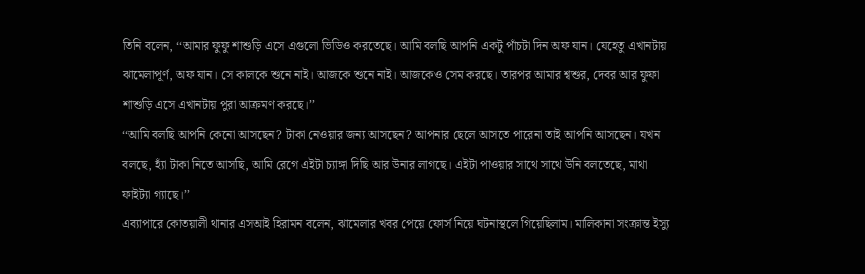তিনি বলেন, ‘‘আমার ফুফু শাশুড়ি এসে এগুলো ভিডিও করতেছে। আমি বলছি আপনি একটু পাঁচটা দিন অফ যান। যেহেতু এখানটায় ঝামেলাপূর্ণ, অফ যান। সে কালকে শুনে নাই। আজকে শুনে নাই। আজকেও সেম করছে। তারপর আমার শ্বশুর, দেবর আর ফুফা শাশুড়ি এসে এখানটায় পুরা আক্রমণ করছে।’’
‘‘আমি বলছি আপনি কেনো আসছেন? টাকা নেওয়ার জন্য আসছেন? আপনার ছেলে আসতে পারেনা তাই আপনি আসছেন। যখন বলছে, হ্যাঁ টাকা নিতে আসছি, আমি রেগে এইটা চ্যাঙ্গা দিছি আর উনার লাগছে। এইটা পাওয়ার সাথে সাথে উনি বলতেছে, মাথা ফাইট্যা গ্যাছে।’’
এব্যাপারে কোতয়ালী থানার এসআই হিরামন বলেন, ঝামেলার খবর পেয়ে ফোর্স নিয়ে ঘটনাস্থলে গিয়েছিলাম। মালিকানা সংক্রান্ত ইস্যু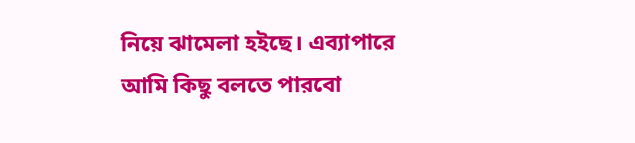নিয়ে ঝামেলা হইছে। এব্যাপারে আমি কিছু বলতে পারবো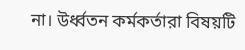না। উর্ধ্বতন কর্মকর্তারা বিষয়টি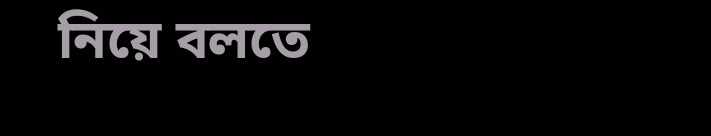নিয়ে বলতে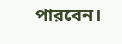পারবেন।